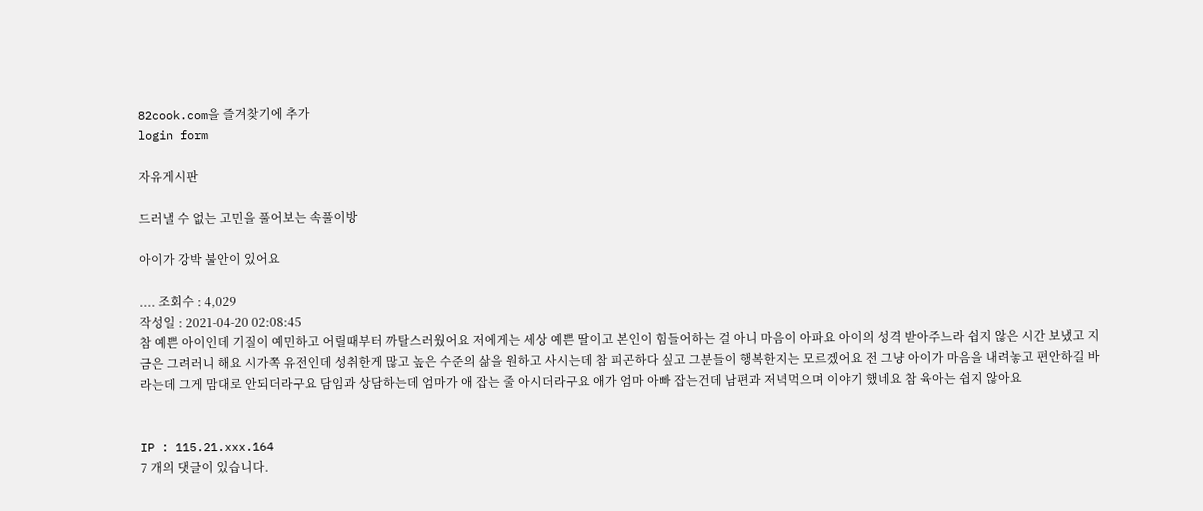82cook.com을 즐겨찾기에 추가
login form

자유게시판

드러낼 수 없는 고민을 풀어보는 속풀이방

아이가 강박 불안이 있어요

.... 조회수 : 4,029
작성일 : 2021-04-20 02:08:45
참 예쁜 아이인데 기질이 예민하고 어릴때부터 까탈스러웠어요 저에게는 세상 예쁜 딸이고 본인이 힘들어하는 걸 아니 마음이 아파요 아이의 성격 받아주느라 쉽지 않은 시간 보냈고 지금은 그려러니 해요 시가쪽 유전인데 성취한게 많고 높은 수준의 삶을 원하고 사시는데 참 피곤하다 싶고 그분들이 행복한지는 모르겠어요 전 그냥 아이가 마음을 내려놓고 편안하길 바라는데 그게 맘대로 안되더라구요 담임과 상담하는데 엄마가 애 잡는 줄 아시더라구요 애가 엄마 아빠 잡는건데 남편과 저녁먹으며 이야기 했네요 참 육아는 쉽지 않아요


IP : 115.21.xxx.164
7 개의 댓글이 있습니다.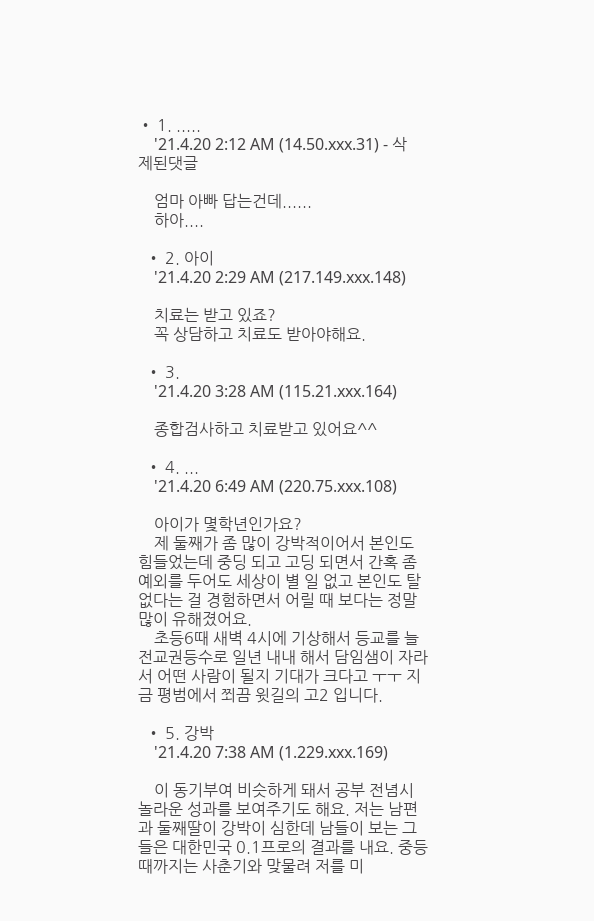• 1. .....
    '21.4.20 2:12 AM (14.50.xxx.31) - 삭제된댓글

    엄마 아빠 답는건데......
    하아....

  • 2. 아이
    '21.4.20 2:29 AM (217.149.xxx.148)

    치료는 받고 있죠?
    꼭 상담하고 치료도 받아야해요.

  • 3.
    '21.4.20 3:28 AM (115.21.xxx.164)

    종합검사하고 치료받고 있어요^^

  • 4. ...
    '21.4.20 6:49 AM (220.75.xxx.108)

    아이가 몇학년인가요?
    제 둘째가 좀 많이 강박적이어서 본인도 힘들었는데 중딩 되고 고딩 되면서 간혹 좀 예외를 두어도 세상이 별 일 없고 본인도 탈없다는 걸 경험하면서 어릴 때 보다는 정말 많이 유해졌어요.
    초등6때 새벽 4시에 기상해서 등교를 늘 전교권등수로 일년 내내 해서 담임샘이 자라서 어떤 사람이 될지 기대가 크다고 ㅜㅜ 지금 평범에서 쬐끔 윗길의 고2 입니다.

  • 5. 강박
    '21.4.20 7:38 AM (1.229.xxx.169)

    이 동기부여 비슷하게 돼서 공부 전념시 놀라운 성과를 보여주기도 해요. 저는 남편과 둘째딸이 강박이 심한데 남들이 보는 그들은 대한민국 0.1프로의 결과를 내요. 중등때까지는 사춘기와 맞물려 저를 미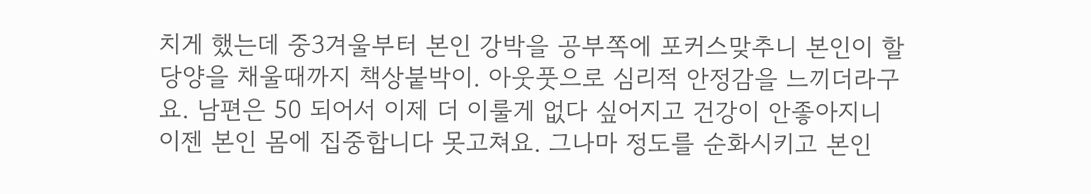치게 했는데 중3겨울부터 본인 강박을 공부쪽에 포커스맞추니 본인이 할당양을 채울때까지 책상붙박이. 아웃풋으로 심리적 안정감을 느끼더라구요. 남편은 50 되어서 이제 더 이룰게 없다 싶어지고 건강이 안좋아지니 이젠 본인 몸에 집중합니다 못고쳐요. 그나마 정도를 순화시키고 본인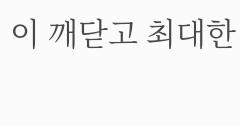이 깨닫고 최대한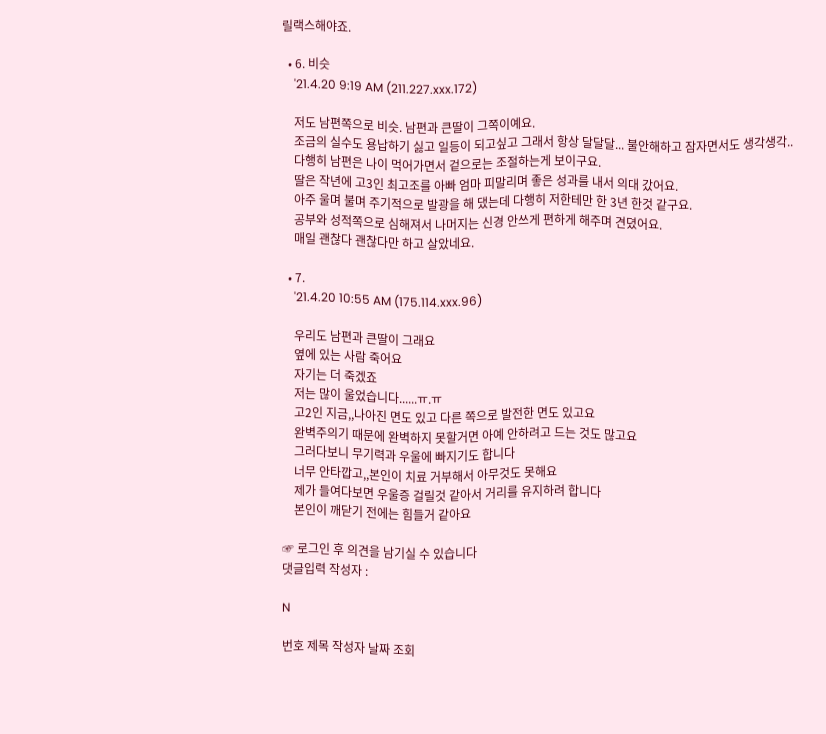릴랙스해야죠.

  • 6. 비슷
    '21.4.20 9:19 AM (211.227.xxx.172)

    저도 남편쪽으로 비슷. 남편과 큰딸이 그쪽이예요.
    조금의 실수도 용납하기 싫고 일등이 되고싶고 그래서 항상 달달달... 불안해하고 잠자면서도 생각생각..
    다행히 남편은 나이 먹어가면서 겉으로는 조절하는게 보이구요.
    딸은 작년에 고3인 최고조를 아빠 엄마 피말리며 좋은 성과를 내서 의대 갔어요.
    아주 울며 불며 주기적으로 발광을 해 댔는데 다행히 저한테만 한 3년 한것 같구요.
    공부와 성적쪽으로 심해져서 나머지는 신경 안쓰게 편하게 해주며 견뎠어요.
    매일 괜찮다 괜찮다만 하고 살았네요.

  • 7.
    '21.4.20 10:55 AM (175.114.xxx.96)

    우리도 남편과 큰딸이 그래요
    옆에 있는 사람 죽어요
    자기는 더 죽겠죠
    저는 많이 울었습니다......ㅠ.ㅠ
    고2인 지금,,나아진 면도 있고 다른 쪽으로 발전한 면도 있고요
    완벽주의기 때문에 완벽하지 못할거면 아예 안하려고 드는 것도 많고요
    그러다보니 무기력과 우울에 빠지기도 합니다
    너무 안타깝고,,본인이 치료 거부해서 아무것도 못해요
    제가 들여다보면 우울증 걸릴것 같아서 거리를 유지하려 합니다
    본인이 깨닫기 전에는 힘들거 같아요

☞ 로그인 후 의견을 남기실 수 있습니다
댓글입력 작성자 :

N

번호 제목 작성자 날짜 조회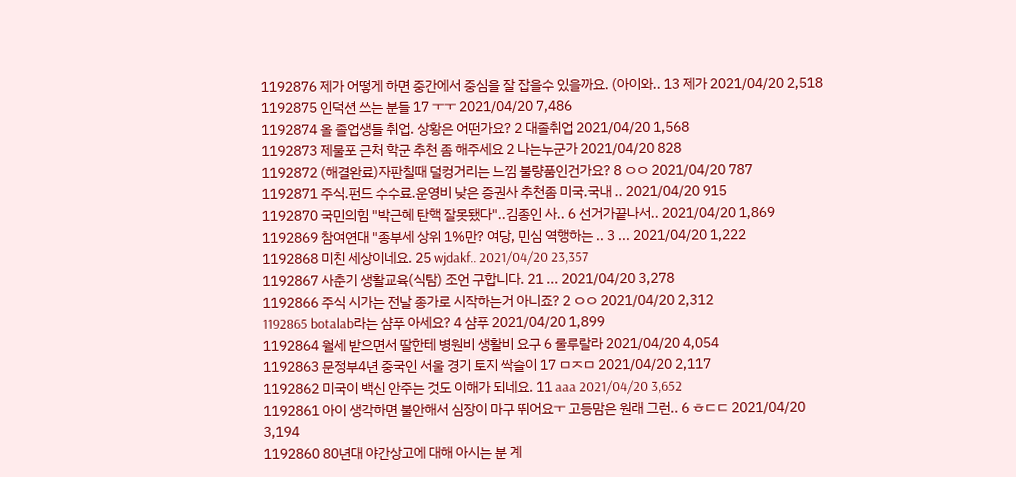1192876 제가 어떻게 하면 중간에서 중심을 잘 잡을수 있을까요. (아이와.. 13 제가 2021/04/20 2,518
1192875 인덕션 쓰는 분들 17 ㅜㅜ 2021/04/20 7,486
1192874 올 졸업생들 취업. 상황은 어떤가요? 2 대졸취업 2021/04/20 1,568
1192873 제물포 근처 학군 추천 좀 해주세요 2 나는누군가 2021/04/20 828
1192872 (해결완료)자판칠때 덜컹거리는 느낌 불량품인건가요? 8 ㅇㅇ 2021/04/20 787
1192871 주식.펀드 수수료.운영비 낮은 증권사 추천좀 미국.국내 .. 2021/04/20 915
1192870 국민의힘 "박근혜 탄핵 잘못됐다"..김종인 사.. 6 선거가끝나서.. 2021/04/20 1,869
1192869 참여연대 "종부세 상위 1%만? 여당, 민심 역행하는 .. 3 ... 2021/04/20 1,222
1192868 미친 세상이네요. 25 wjdakf.. 2021/04/20 23,357
1192867 사춘기 생활교육(식탐) 조언 구합니다. 21 ... 2021/04/20 3,278
1192866 주식 시가는 전날 종가로 시작하는거 아니죠? 2 ㅇㅇ 2021/04/20 2,312
1192865 botalab라는 샴푸 아세요? 4 샴푸 2021/04/20 1,899
1192864 월세 받으면서 딸한테 병원비 생활비 요구 6 룰루랄라 2021/04/20 4,054
1192863 문정부4년 중국인 서울 경기 토지 싹슬이 17 ㅁㅈㅁ 2021/04/20 2,117
1192862 미국이 백신 안주는 것도 이해가 되네요. 11 aaa 2021/04/20 3,652
1192861 아이 생각하면 불안해서 심장이 마구 뛰어요ㅜ 고등맘은 원래 그런.. 6 ㅎㄷㄷ 2021/04/20 3,194
1192860 80년대 야간상고에 대해 아시는 분 계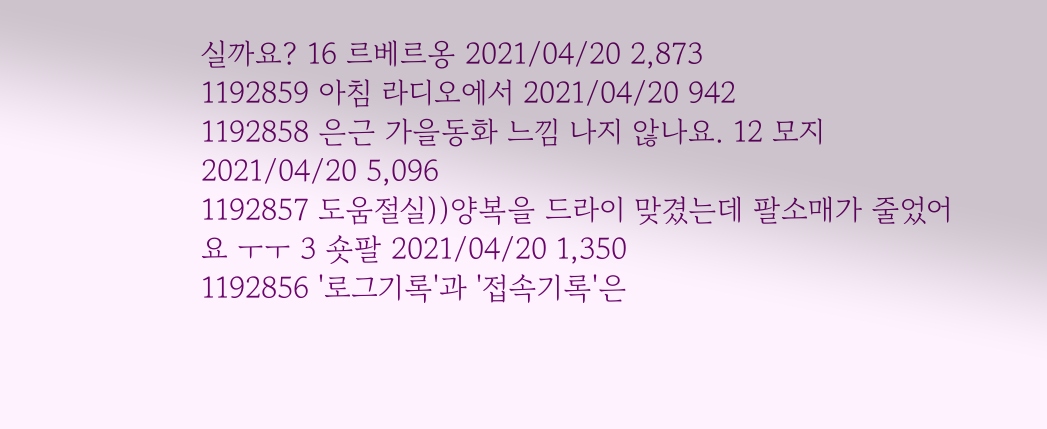실까요? 16 르베르옹 2021/04/20 2,873
1192859 아침 라디오에서 2021/04/20 942
1192858 은근 가을동화 느낌 나지 않나요. 12 모지 2021/04/20 5,096
1192857 도움절실))양복을 드라이 맞겼는데 팔소매가 줄었어요 ㅜㅜ 3 숏팔 2021/04/20 1,350
1192856 '로그기록'과 '접속기록'은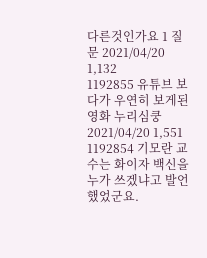다른것인가요 1 질문 2021/04/20 1,132
1192855 유튜브 보다가 우연히 보게된 영화 누리심쿵 2021/04/20 1,551
1192854 기모란 교수는 화이자 백신을 누가 쓰겠냐고 발언했었군요.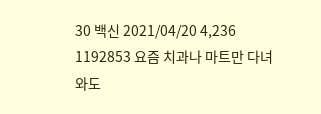30 백신 2021/04/20 4,236
1192853 요즘 치과나 마트만 다녀와도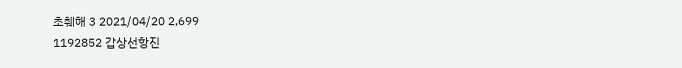초췌해 3 2021/04/20 2,699
1192852 갑상선항진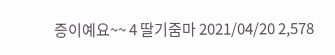증이예요~~ 4 딸기줌마 2021/04/20 2,578